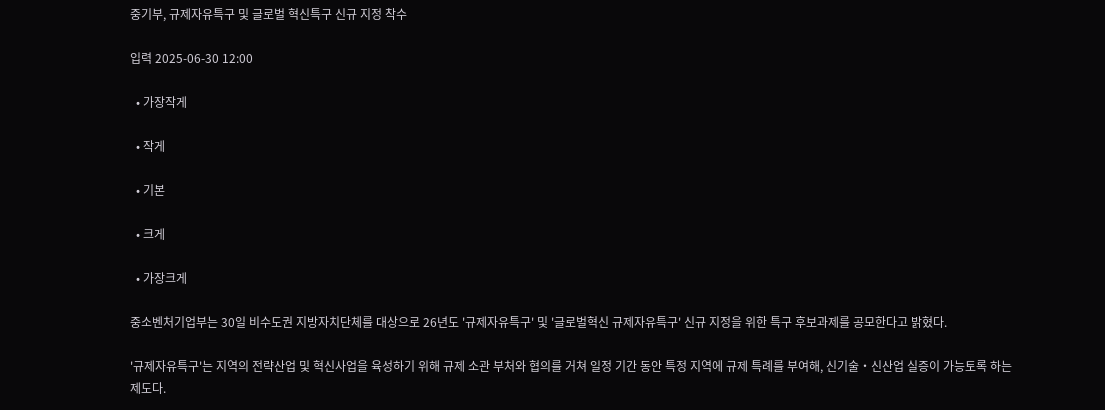중기부, 규제자유특구 및 글로벌 혁신특구 신규 지정 착수

입력 2025-06-30 12:00

  • 가장작게

  • 작게

  • 기본

  • 크게

  • 가장크게

중소벤처기업부는 30일 비수도권 지방자치단체를 대상으로 26년도 '규제자유특구' 및 '글로벌혁신 규제자유특구' 신규 지정을 위한 특구 후보과제를 공모한다고 밝혔다.

'규제자유특구'는 지역의 전략산업 및 혁신사업을 육성하기 위해 규제 소관 부처와 협의를 거쳐 일정 기간 동안 특정 지역에 규제 특례를 부여해, 신기술‧신산업 실증이 가능토록 하는 제도다.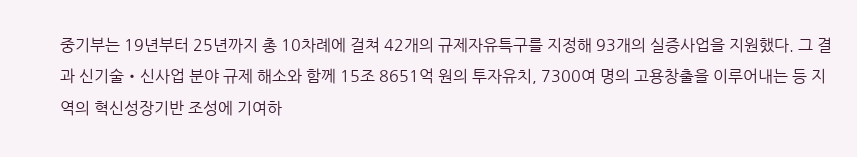중기부는 19년부터 25년까지 총 10차례에 걸쳐 42개의 규제자유특구를 지정해 93개의 실증사업을 지원했다. 그 결과 신기술‧신사업 분야 규제 해소와 함께 15조 8651억 원의 투자유치, 7300여 명의 고용창출을 이루어내는 등 지역의 혁신성장기반 조성에 기여하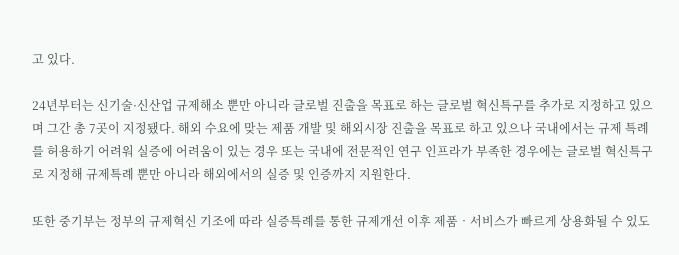고 있다.

24년부터는 신기술·신산업 규제해소 뿐만 아니라 글로벌 진출을 목표로 하는 글로벌 혁신특구를 추가로 지정하고 있으며 그간 총 7곳이 지정됐다. 해외 수요에 맞는 제품 개발 및 해외시장 진출을 목표로 하고 있으나 국내에서는 규제 특례를 허용하기 어려워 실증에 어려움이 있는 경우 또는 국내에 전문적인 연구 인프라가 부족한 경우에는 글로벌 혁신특구로 지정해 규제특례 뿐만 아니라 해외에서의 실증 및 인증까지 지원한다.

또한 중기부는 정부의 규제혁신 기조에 따라 실증특례를 통한 규제개선 이후 제품‧서비스가 빠르게 상용화될 수 있도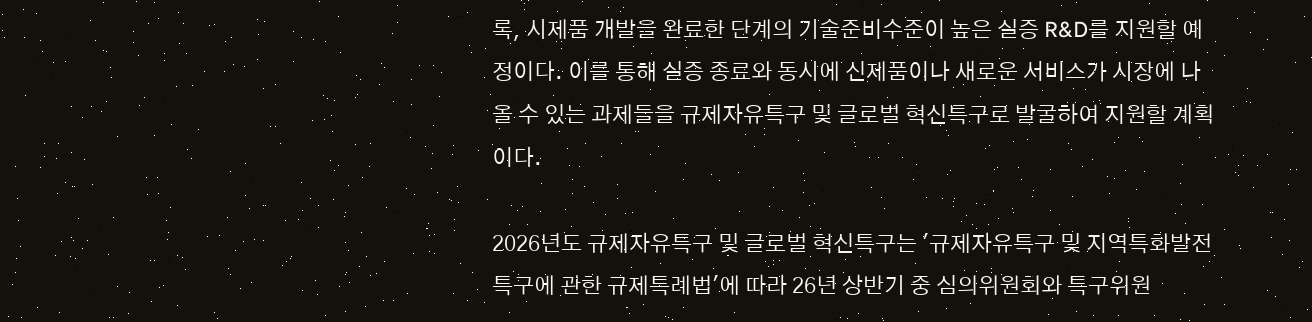록, 시제품 개발을 완료한 단계의 기술준비수준이 높은 실증 R&D를 지원할 예정이다. 이를 통해 실증 종료와 동시에 신제품이나 새로운 서비스가 시장에 나올 수 있는 과제들을 규제자유특구 및 글로벌 혁신특구로 발굴하여 지원할 계획이다.

2026년도 규제자유특구 및 글로벌 혁신특구는 '규제자유특구 및 지역특화발전특구에 관한 규제특례법'에 따라 26년 상반기 중 심의위원회와 특구위원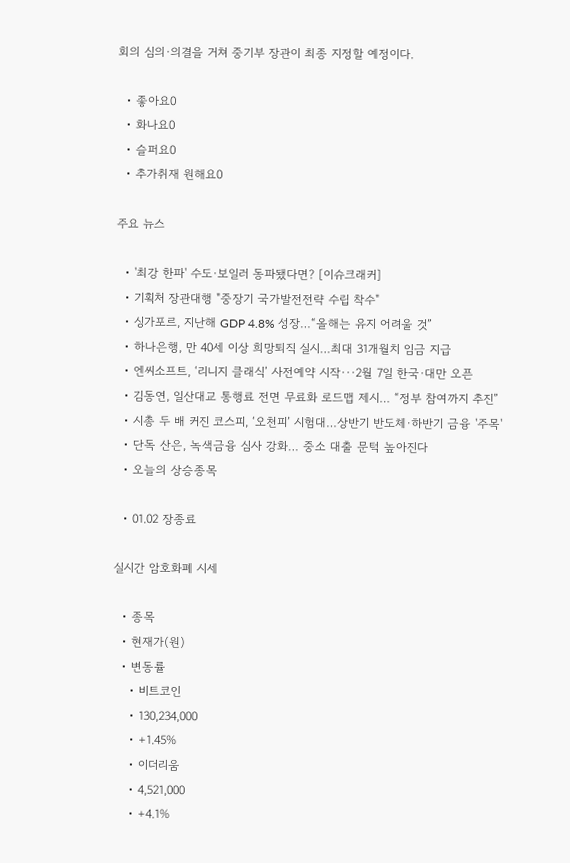회의 심의·의결을 거쳐 중기부 장관이 최종 지정할 예정이다.

  • 좋아요0
  • 화나요0
  • 슬퍼요0
  • 추가취재 원해요0

주요 뉴스

  • '최강 한파' 수도·보일러 동파됐다면? [이슈크래커]
  • 기획처 장관대행 "중장기 국가발전전략 수립 착수"
  • 싱가포르, 지난해 GDP 4.8% 성장…“올해는 유지 어려울 것”
  • 하나은행, 만 40세 이상 희망퇴직 실시…최대 31개월치 임금 지급
  • 엔씨소프트, ‘리니지 클래식’ 사전예약 시작∙∙∙2월 7일 한국∙대만 오픈
  • 김동연, 일산대교 통행료 전면 무료화 로드맵 제시… “정부 참여까지 추진”
  • 시총 두 배 커진 코스피, ‘오천피’ 시험대…상반기 반도체·하반기 금융 '주목'
  • 단독 산은, 녹색금융 심사 강화… 중소 대출 문턱 높아진다
  • 오늘의 상승종목

  • 01.02 장종료

실시간 암호화폐 시세

  • 종목
  • 현재가(원)
  • 변동률
    • 비트코인
    • 130,234,000
    • +1.45%
    • 이더리움
    • 4,521,000
    • +4.1%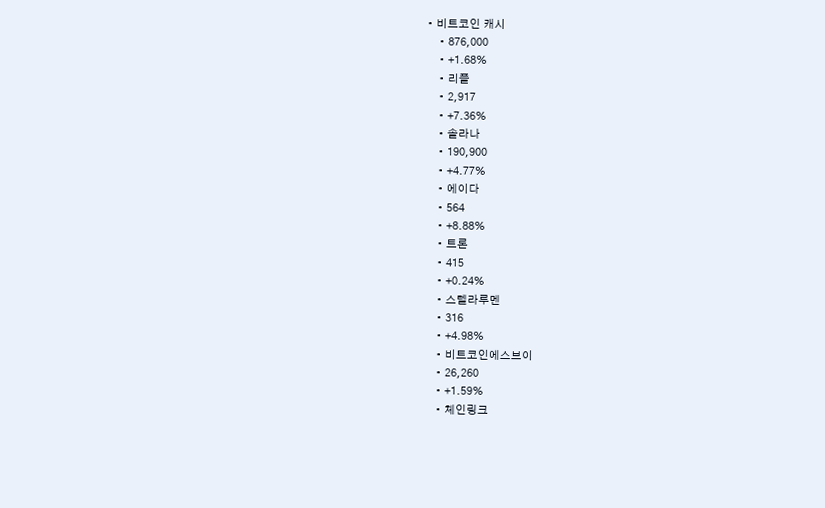• 비트코인 캐시
    • 876,000
    • +1.68%
    • 리플
    • 2,917
    • +7.36%
    • 솔라나
    • 190,900
    • +4.77%
    • 에이다
    • 564
    • +8.88%
    • 트론
    • 415
    • +0.24%
    • 스텔라루멘
    • 316
    • +4.98%
    • 비트코인에스브이
    • 26,260
    • +1.59%
    • 체인링크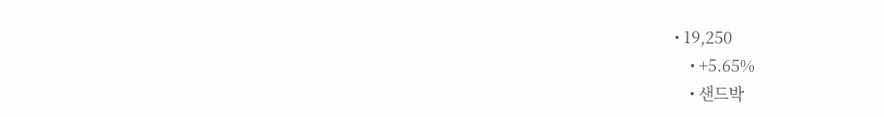• 19,250
    • +5.65%
    • 샌드박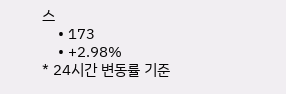스
    • 173
    • +2.98%
* 24시간 변동률 기준